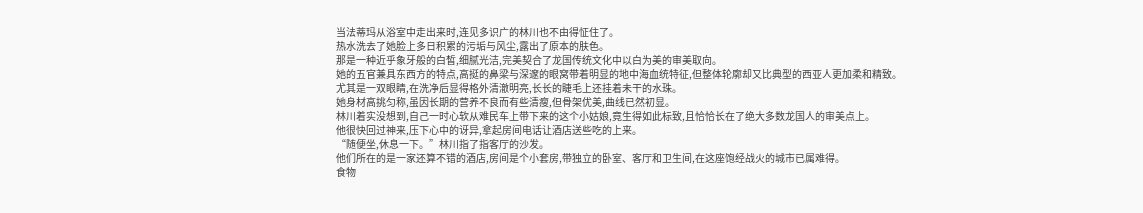当法蒂玛从浴室中走出来时,连见多识广的林川也不由得怔住了。
热水洗去了她脸上多日积累的污垢与风尘,露出了原本的肤色。
那是一种近乎象牙般的白皙,细腻光洁,完美契合了龙国传统文化中以白为美的审美取向。
她的五官兼具东西方的特点,高挺的鼻梁与深邃的眼窝带着明显的地中海血统特征,但整体轮廓却又比典型的西亚人更加柔和精致。
尤其是一双眼睛,在洗净后显得格外清澈明亮,长长的睫毛上还挂着未干的水珠。
她身材高挑匀称,虽因长期的营养不良而有些清瘦,但骨架优美,曲线已然初显。
林川着实没想到,自己一时心软从难民车上带下来的这个小姑娘,竟生得如此标致,且恰恰长在了绝大多数龙国人的审美点上。
他很快回过神来,压下心中的讶异,拿起房间电话让酒店送些吃的上来。
“随便坐,休息一下。”林川指了指客厅的沙发。
他们所在的是一家还算不错的酒店,房间是个小套房,带独立的卧室、客厅和卫生间,在这座饱经战火的城市已属难得。
食物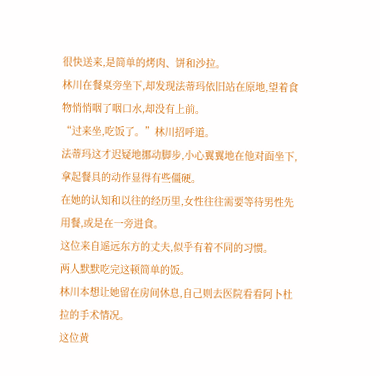很快送来,是简单的烤肉、饼和沙拉。
林川在餐桌旁坐下,却发现法蒂玛依旧站在原地,望着食物悄悄咽了咽口水,却没有上前。
“过来坐,吃饭了。”林川招呼道。
法蒂玛这才迟疑地挪动脚步,小心翼翼地在他对面坐下,拿起餐具的动作显得有些僵硬。
在她的认知和以往的经历里,女性往往需要等待男性先用餐,或是在一旁进食。
这位来自遥远东方的丈夫,似乎有着不同的习惯。
两人默默吃完这顿简单的饭。
林川本想让她留在房间休息,自己则去医院看看阿卜杜拉的手术情况。
这位黄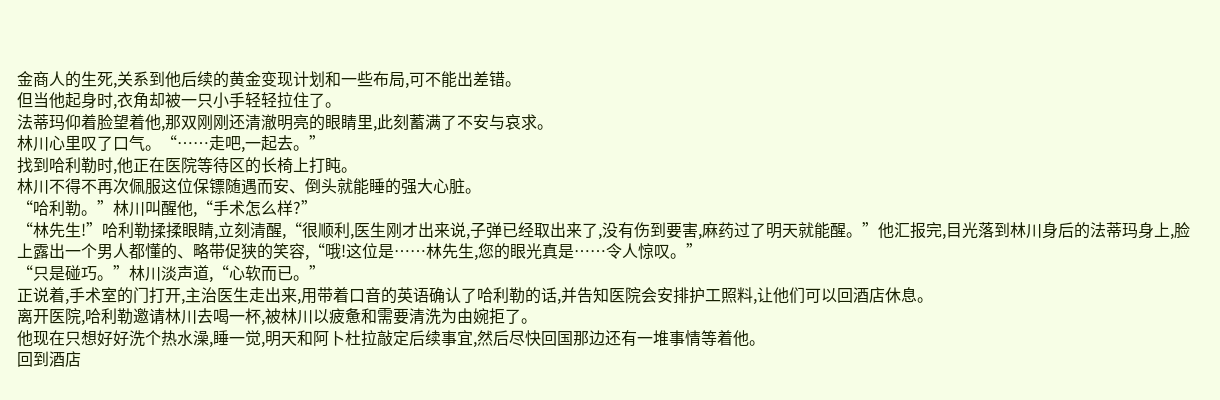金商人的生死,关系到他后续的黄金变现计划和一些布局,可不能出差错。
但当他起身时,衣角却被一只小手轻轻拉住了。
法蒂玛仰着脸望着他,那双刚刚还清澈明亮的眼睛里,此刻蓄满了不安与哀求。
林川心里叹了口气。“……走吧,一起去。”
找到哈利勒时,他正在医院等待区的长椅上打盹。
林川不得不再次佩服这位保镖随遇而安、倒头就能睡的强大心脏。
“哈利勒。”林川叫醒他,“手术怎么样?”
“林先生!”哈利勒揉揉眼睛,立刻清醒,“很顺利,医生刚才出来说,子弹已经取出来了,没有伤到要害,麻药过了明天就能醒。”他汇报完,目光落到林川身后的法蒂玛身上,脸上露出一个男人都懂的、略带促狭的笑容,“哦!这位是……林先生,您的眼光真是……令人惊叹。”
“只是碰巧。”林川淡声道,“心软而已。”
正说着,手术室的门打开,主治医生走出来,用带着口音的英语确认了哈利勒的话,并告知医院会安排护工照料,让他们可以回酒店休息。
离开医院,哈利勒邀请林川去喝一杯,被林川以疲惫和需要清洗为由婉拒了。
他现在只想好好洗个热水澡,睡一觉,明天和阿卜杜拉敲定后续事宜,然后尽快回国那边还有一堆事情等着他。
回到酒店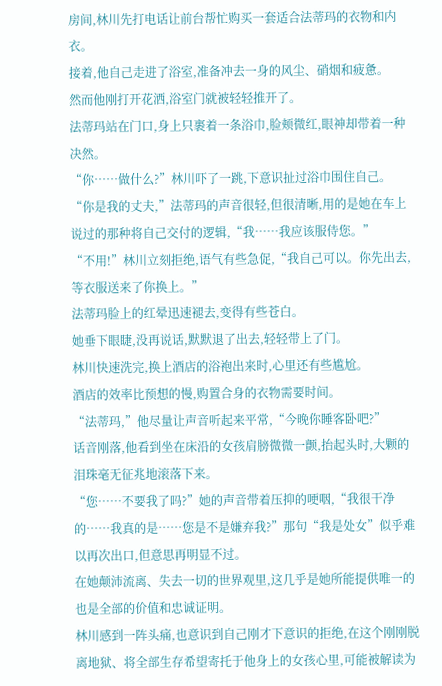房间,林川先打电话让前台帮忙购买一套适合法蒂玛的衣物和内衣。
接着,他自己走进了浴室,准备冲去一身的风尘、硝烟和疲惫。
然而他刚打开花洒,浴室门就被轻轻推开了。
法蒂玛站在门口,身上只裹着一条浴巾,脸颊微红,眼神却带着一种决然。
“你……做什么?”林川吓了一跳,下意识扯过浴巾围住自己。
“你是我的丈夫,”法蒂玛的声音很轻,但很清晰,用的是她在车上说过的那种将自己交付的逻辑,“我……我应该服侍您。”
“不用!”林川立刻拒绝,语气有些急促,“我自己可以。你先出去,等衣服送来了你换上。”
法蒂玛脸上的红晕迅速褪去,变得有些苍白。
她垂下眼睫,没再说话,默默退了出去,轻轻带上了门。
林川快速洗完,换上酒店的浴袍出来时,心里还有些尴尬。
酒店的效率比预想的慢,购置合身的衣物需要时间。
“法蒂玛,”他尽量让声音听起来平常,“今晚你睡客卧吧?”
话音刚落,他看到坐在床沿的女孩肩膀微微一颤,抬起头时,大颗的泪珠毫无征兆地滚落下来。
“您……不要我了吗?”她的声音带着压抑的哽咽,“我很干净的……我真的是……您是不是嫌弃我?”那句“我是处女”似乎难以再次出口,但意思再明显不过。
在她颠沛流离、失去一切的世界观里,这几乎是她所能提供唯一的也是全部的价值和忠诚证明。
林川感到一阵头痛,也意识到自己刚才下意识的拒绝,在这个刚刚脱离地狱、将全部生存希望寄托于他身上的女孩心里,可能被解读为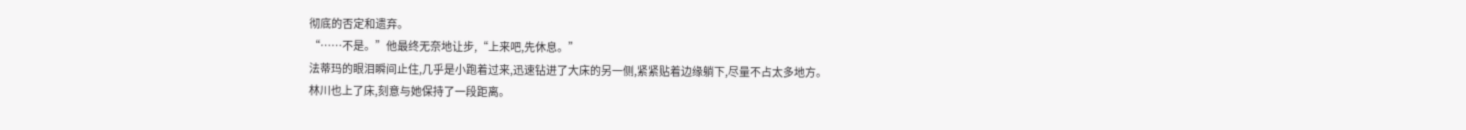彻底的否定和遗弃。
“……不是。”他最终无奈地让步,“上来吧,先休息。”
法蒂玛的眼泪瞬间止住,几乎是小跑着过来,迅速钻进了大床的另一侧,紧紧贴着边缘躺下,尽量不占太多地方。
林川也上了床,刻意与她保持了一段距离。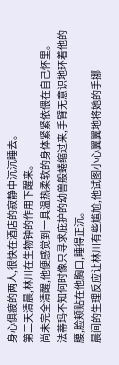身心俱疲的两人,很快在酒店的寂静中沉沉睡去。
第二天清晨,林川在生物钟的作用下醒来。
尚未完全清醒,他便感觉到一具温热柔软的身体紧紧依偎在自己怀里。
法蒂玛不知何时像只寻求庇护的幼兽般蜷缩过来,手臂无意识地环着他的腰,脸颊贴在他胸口,睡得正沉。
晨间的生理反应让林川有些尴尬,他试图小心翼翼地将她的手挪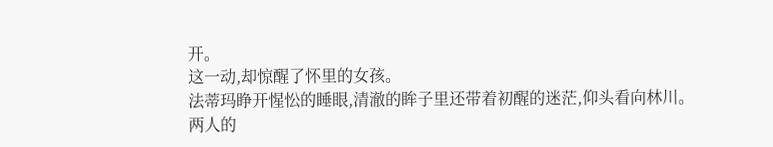开。
这一动,却惊醒了怀里的女孩。
法蒂玛睁开惺忪的睡眼,清澈的眸子里还带着初醒的迷茫,仰头看向林川。
两人的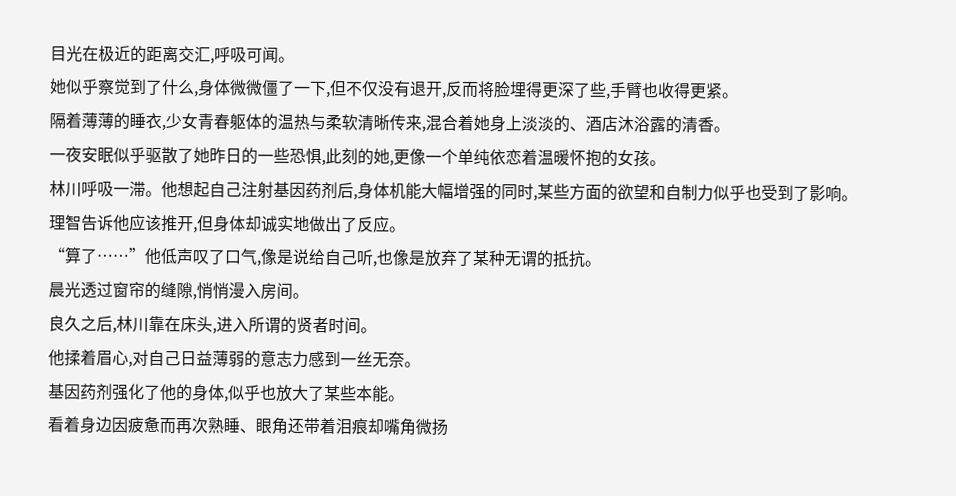目光在极近的距离交汇,呼吸可闻。
她似乎察觉到了什么,身体微微僵了一下,但不仅没有退开,反而将脸埋得更深了些,手臂也收得更紧。
隔着薄薄的睡衣,少女青春躯体的温热与柔软清晰传来,混合着她身上淡淡的、酒店沐浴露的清香。
一夜安眠似乎驱散了她昨日的一些恐惧,此刻的她,更像一个单纯依恋着温暖怀抱的女孩。
林川呼吸一滞。他想起自己注射基因药剂后,身体机能大幅增强的同时,某些方面的欲望和自制力似乎也受到了影响。
理智告诉他应该推开,但身体却诚实地做出了反应。
“算了……”他低声叹了口气,像是说给自己听,也像是放弃了某种无谓的抵抗。
晨光透过窗帘的缝隙,悄悄漫入房间。
良久之后,林川靠在床头,进入所谓的贤者时间。
他揉着眉心,对自己日益薄弱的意志力感到一丝无奈。
基因药剂强化了他的身体,似乎也放大了某些本能。
看着身边因疲惫而再次熟睡、眼角还带着泪痕却嘴角微扬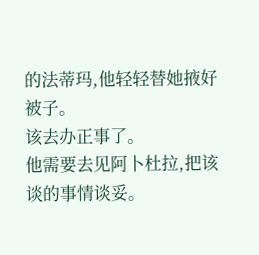的法蒂玛,他轻轻替她掖好被子。
该去办正事了。
他需要去见阿卜杜拉,把该谈的事情谈妥。